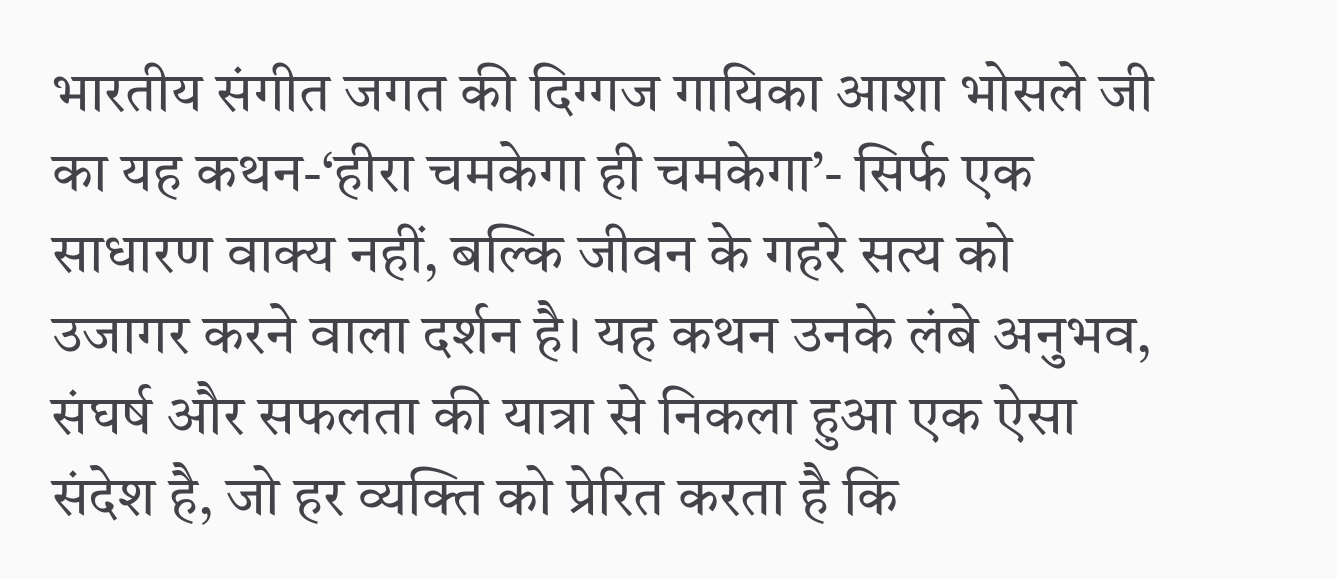भारतीय संगीत जगत की दिग्गज गायिका आशा भोसले जी का यह कथन-‘हीरा चमकेगा ही चमकेगा’- सिर्फ एक साधारण वाक्य नहीं, बल्कि जीवन के गहरे सत्य को उजागर करने वाला दर्शन है। यह कथन उनके लंबे अनुभव, संघर्ष और सफलता की यात्रा से निकला हुआ एक ऐसा संदेश है, जो हर व्यक्ति को प्रेरित करता है कि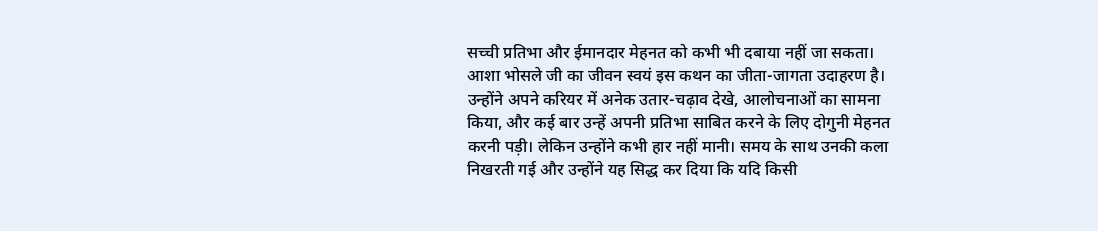सच्ची प्रतिभा और ईमानदार मेहनत को कभी भी दबाया नहीं जा सकता।
आशा भोसले जी का जीवन स्वयं इस कथन का जीता-जागता उदाहरण है। उन्होंने अपने करियर में अनेक उतार-चढ़ाव देखे, आलोचनाओं का सामना किया, और कई बार उन्हें अपनी प्रतिभा साबित करने के लिए दोगुनी मेहनत करनी पड़ी। लेकिन उन्होंने कभी हार नहीं मानी। समय के साथ उनकी कला निखरती गई और उन्होंने यह सिद्ध कर दिया कि यदि किसी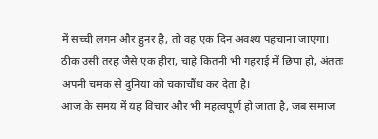में सच्ची लगन और हुनर है, तो वह एक दिन अवश्य पहचाना जाएगा। ठीक उसी तरह जैसे एक हीरा, चाहे कितनी भी गहराई में छिपा हो, अंततः अपनी चमक से दुनिया को चकाचौंध कर देता है।
आज के समय में यह विचार और भी महत्वपूर्ण हो जाता है, जब समाज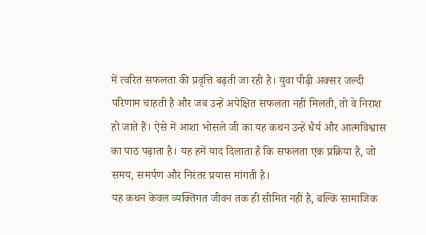में त्वरित सफलता की प्रवृत्ति बढ़ती जा रही है। युवा पीढ़ी अक्सर जल्दी परिणाम चाहती है और जब उन्हें अपेक्षित सफलता नहीं मिलती, तो वे निराश हो जाते हैं। ऐसे में आशा भोसले जी का यह कथन उन्हें धैर्य और आत्मविश्वास का पाठ पढ़ाता है। यह हमें याद दिलाता है कि सफलता एक प्रक्रिया है, जो समय, समर्पण और निरंतर प्रयास मांगती है।
यह कथन केवल व्यक्तिगत जीवन तक ही सीमित नहीं है, बल्कि सामाजिक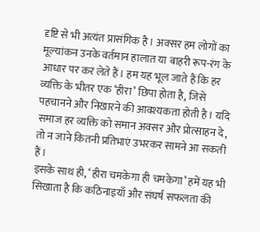दृष्टि से भी अत्यंत प्रासंगिक है। अक्सर हम लोगों का मूल्यांकन उनके वर्तमान हालात या बाहरी रूप-रंग के आधार पर कर लेते हैं। हम यह भूल जाते हैं कि हर व्यक्ति के भीतर एक ‘हीरा’ छिपा होता है, जिसे पहचानने और निखारने की आवश्यकता होती है। यदि समाज हर व्यक्ति को समान अवसर और प्रोत्साहन दे, तो न जाने कितनी प्रतिभाएं उभरकर सामने आ सकती हैं।
इसके साथ ही, ‘हीरा चमकेगा ही चमकेगा’ हमें यह भी सिखाता है कि कठिनाइयाँ और संघर्ष सफलता की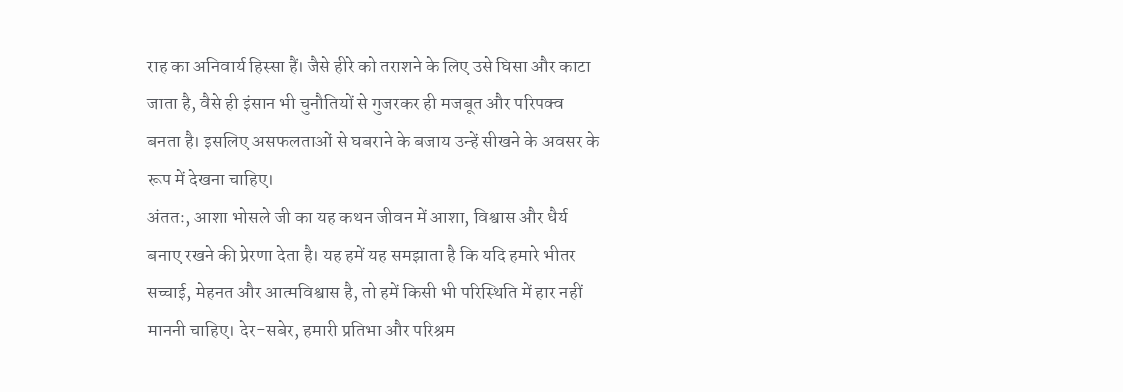राह का अनिवार्य हिस्सा हैं। जैसे हीरे को तराशने के लिए उसे घिसा और काटा जाता है, वैसे ही इंसान भी चुनौतियों से गुजरकर ही मजबूत और परिपक्व बनता है। इसलिए असफलताओं से घबराने के बजाय उन्हें सीखने के अवसर के रूप में देखना चाहिए।
अंततः, आशा भोसले जी का यह कथन जीवन में आशा, विश्वास और धैर्य बनाए रखने की प्रेरणा देता है। यह हमें यह समझाता है कि यदि हमारे भीतर सच्चाई, मेहनत और आत्मविश्वास है, तो हमें किसी भी परिस्थिति में हार नहीं माननी चाहिए। देर-सबेर, हमारी प्रतिभा और परिश्रम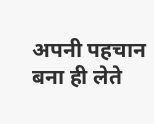अपनी पहचान बना ही लेते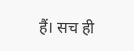हैं। सच ही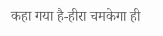कहा गया है-हीरा चमकेगा ही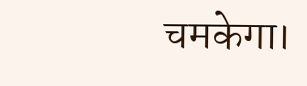चमकेगा।